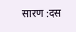सारण :दस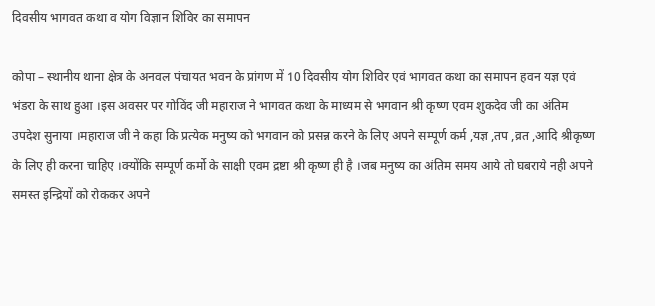दिवसीय भागवत कथा व योग विज्ञान शिविर का समापन

कोपा – स्थानीय थाना क्षेत्र के अनवल पंचायत भवन के प्रांगण में 10 दिवसीय योग शिविर एवं भागवत कथा का समापन हवन यज्ञ एवं भंडरा के साथ हुआ ।इस अवसर पर गोविंद जी महाराज ने भागवत कथा के माध्यम से भगवान श्री कृष्ण एवम शुकदेव जी का अंतिम उपदेश सुनाया ।महाराज जी ने कहा कि प्रत्येक मनुष्य को भगवान को प्रसन्न करने के लिए अपने सम्पूर्ण कर्म ,यज्ञ ,तप ,व्रत ,आदि श्रीकृष्ण के लिए ही करना चाहिए ।क्योंकि सम्पूर्ण कर्मो के साक्षी एवम द्रष्टा श्री कृष्ण ही है ।जब मनुष्य का अंतिम समय आये तो घबराये नही अपने समस्त इन्द्रियों को रोककर अपने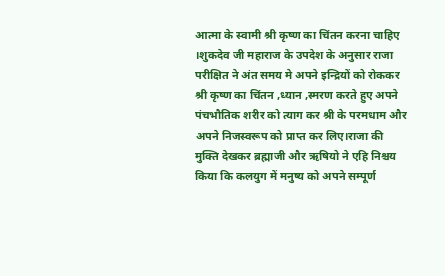आत्मा के स्वामी श्री कृष्ण का चिंतन करना चाहिए ।शुकदेव जी महाराज के उपदेश के अनुसार राजा परीक्षित ने अंत समय मे अपने इन्द्रियों को रोककर श्री कृष्ण का चिंतन ,ध्यान ,स्मरण करते हुए अपने पंचभौतिक शरीर को त्याग कर श्री के परमधाम और अपने निजस्वरूप को प्राप्त कर लिए।राजा की मुक्ति देखकर ब्रह्माजी और ऋषियो ने एहि निश्चय किया कि कलयुग में मनुष्य को अपने सम्पूर्ण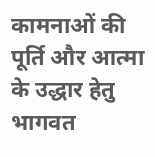कामनाओं की पूर्ति और आत्मा के उद्धार हेतु भागवत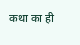कथा का ही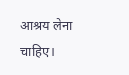आश्रय लेना चाहिए।